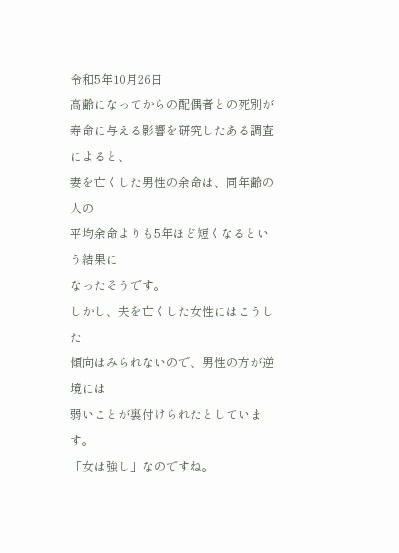令和5年10月26日
高齢になってからの配偶者との死別が
寿命に与える影響を研究したある調査によると、
妻を亡くした男性の余命は、同年齢の人の
平均余命よりも5年ほど短くなるという結果に
なったそうです。
しかし、夫を亡くした女性にはこうした
傾向はみられないので、男性の方が逆境には
弱いことが裏付けられたとしています。
「女は強し」なのですね。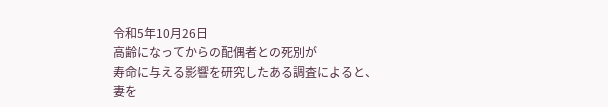令和5年10月26日
高齢になってからの配偶者との死別が
寿命に与える影響を研究したある調査によると、
妻を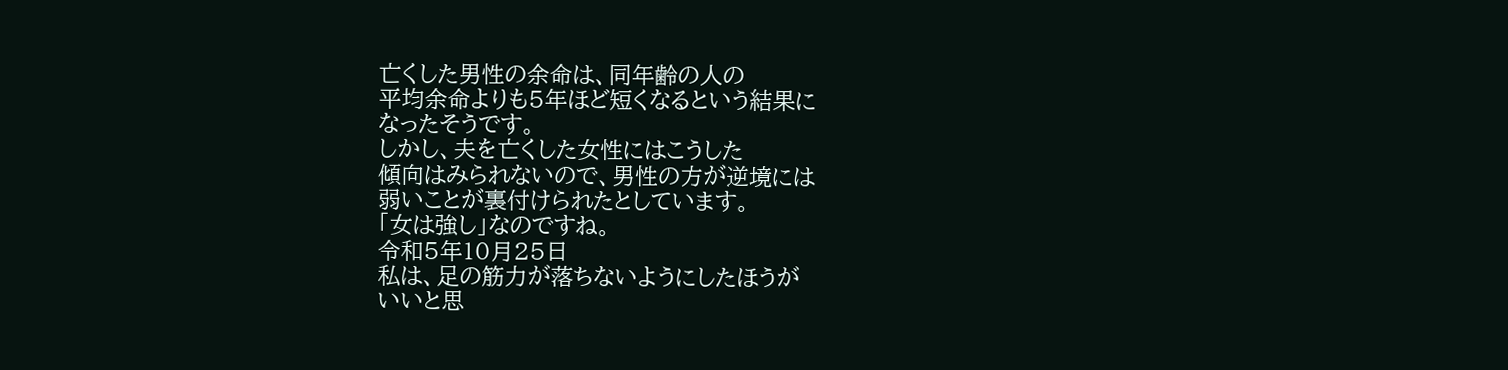亡くした男性の余命は、同年齢の人の
平均余命よりも5年ほど短くなるという結果に
なったそうです。
しかし、夫を亡くした女性にはこうした
傾向はみられないので、男性の方が逆境には
弱いことが裏付けられたとしています。
「女は強し」なのですね。
令和5年10月25日
私は、足の筋力が落ちないようにしたほうが
いいと思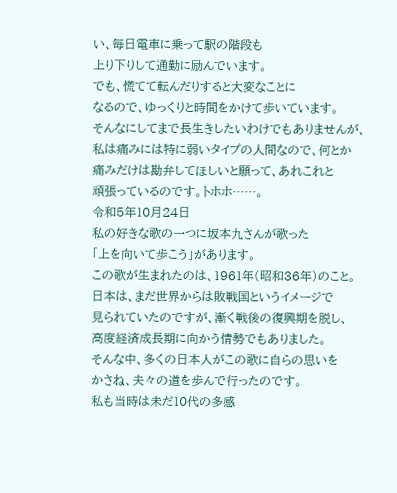い、毎日電車に乗って駅の階段も
上り下りして通勤に励んでいます。
でも、慌てて転んだりすると大変なことに
なるので、ゆっくりと時間をかけて歩いています。
そんなにしてまで長生きしたいわけでもありませんが、
私は痛みには特に弱いタイプの人間なので、何とか
痛みだけは勘弁してほしいと願って、あれこれと
頑張っているのです。トホホ……。
令和5年10月24日
私の好きな歌の一つに坂本九さんが歌った
「上を向いて歩こう」があります。
この歌が生まれたのは、1961年(昭和36年)のこと。
日本は、まだ世界からは敗戦国というイメージで
見られていたのですが、漸く戦後の復興期を脱し、
高度経済成長期に向かう情勢でもありました。
そんな中、多くの日本人がこの歌に自らの思いを
かさね、夫々の道を歩んで行ったのです。
私も当時は未だ10代の多感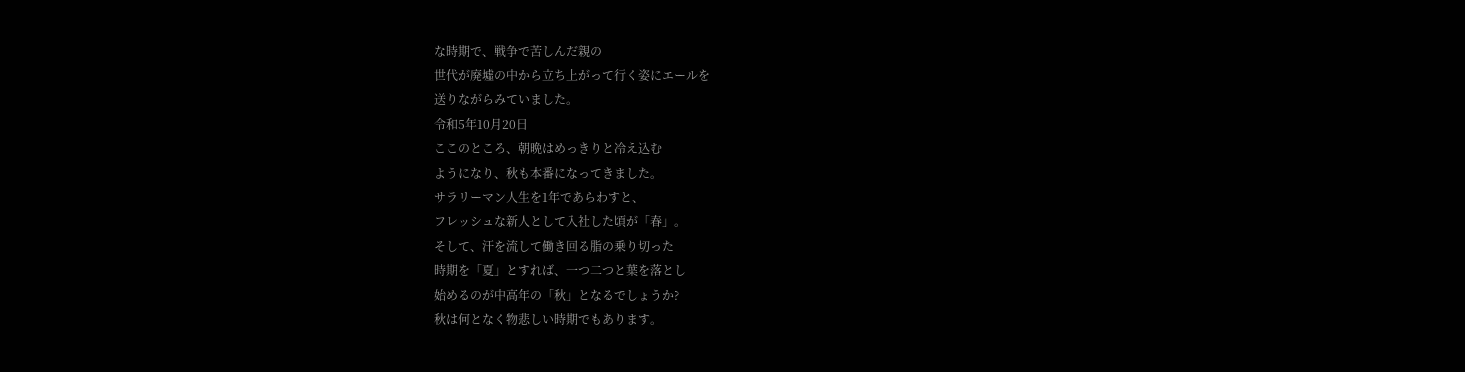な時期で、戦争で苦しんだ親の
世代が廃墟の中から立ち上がって行く姿にエールを
送りながらみていました。
令和5年10月20日
ここのところ、朝晩はめっきりと冷え込む
ようになり、秋も本番になってきました。
サラリーマン人生を1年であらわすと、
フレッシュな新人として入社した頃が「春」。
そして、汗を流して働き回る脂の乗り切った
時期を「夏」とすれば、一つ二つと葉を落とし
始めるのが中高年の「秋」となるでしょうか?
秋は何となく物悲しい時期でもあります。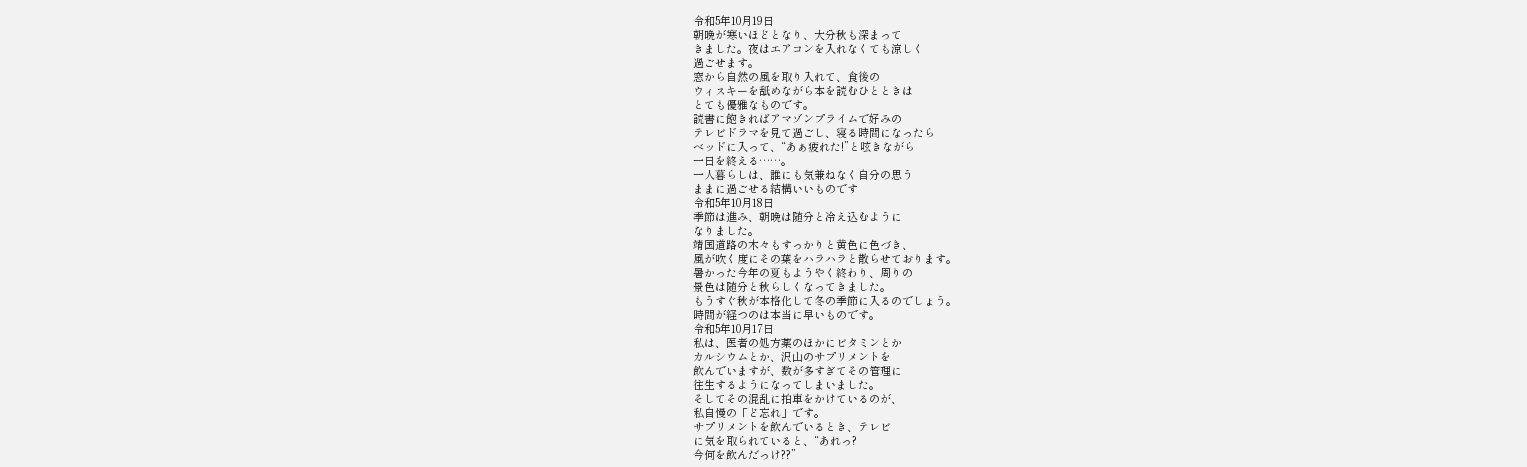令和5年10月19日
朝晩が寒いほどとなり、大分秋も深まって
きました。夜はエアコンを入れなくても涼しく
過ごせます。
窓から自然の風を取り入れて、食後の
ウィスキーを舐めながら本を読むひとときは
とても優雅なものです。
読書に飽きればアマゾンプライムで好みの
テレビドラマを見て過ごし、寝る時間になったら
ベッドに入って、“あぁ疲れた!”と呟きながら
一日を終える……。
一人暮らしは、誰にも気兼ねなく自分の思う
ままに過ごせる結構いいものです
令和5年10月18日
季節は進み、朝晩は随分と冷え込むように
なりました。
靖国道路の木々もすっかりと黄色に色づき、
風が吹く度にその葉をハラハラと散らせております。
暑かった今年の夏もようやく終わり、周りの
景色は随分と秋らしくなってきました。
もうすぐ秋が本格化して冬の季節に入るのでしょう。
時間が経つのは本当に早いものです。
令和5年10月17日
私は、医者の処方薬のほかにビタミンとか
カルシウムとか、沢山のサプリメントを
飲んでいますが、数が多すぎてその管理に
往生するようになってしまいました。
そしてその混乱に拍車をかけているのが、
私自慢の「ど忘れ」です。
サプリメントを飲んでいるとき、テレビ
に気を取られていると、“あれっ?
今何を飲んだっけ??”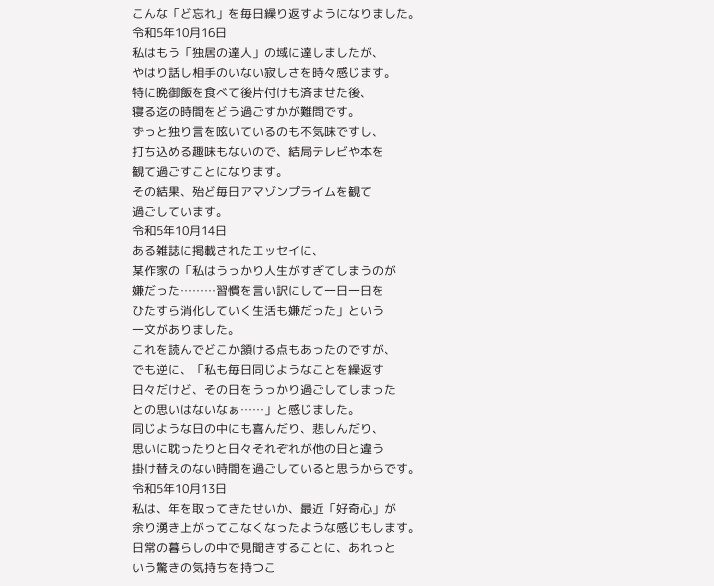こんな「ど忘れ」を毎日繰り返すようになりました。
令和5年10月16日
私はもう「独居の達人」の域に達しましたが、
やはり話し相手のいない寂しさを時々感じます。
特に晩御飯を食べて後片付けも済ませた後、
寝る迄の時間をどう過ごすかが難問です。
ずっと独り言を呟いているのも不気味ですし、
打ち込める趣味もないので、結局テレビや本を
観て過ごすことになります。
その結果、殆ど毎日アマゾンプライムを観て
過ごしています。
令和5年10月14日
ある雑誌に掲載されたエッセイに、
某作家の「私はうっかり人生がすぎてしまうのが
嫌だった………習慣を言い訳にして一日一日を
ひたすら消化していく生活も嫌だった」という
一文がありました。
これを読んでどこか頷ける点もあったのですが、
でも逆に、「私も毎日同じようなことを繰返す
日々だけど、その日をうっかり過ごしてしまった
との思いはないなぁ……」と感じました。
同じような日の中にも喜んだり、悲しんだり、
思いに耽ったりと日々それぞれが他の日と違う
掛け替えのない時間を過ごしていると思うからです。
令和5年10月13日
私は、年を取ってきたせいか、最近「好奇心」が
余り湧き上がってこなくなったような感じもします。
日常の暮らしの中で見聞きすることに、あれっと
いう驚きの気持ちを持つこ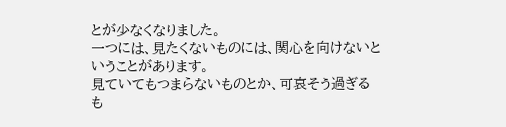とが少なくなりました。
一つには、見たくないものには、関心を向けないと
いうことがあります。
見ていてもつまらないものとか、可哀そう過ぎる
も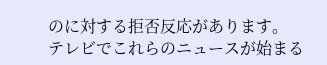のに対する拒否反応があります。
テレビでこれらのニュースが始まる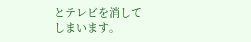とテレビを消して
しまいます。